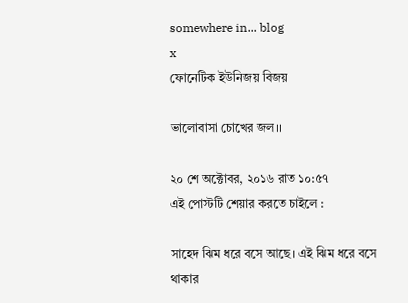somewhere in... blog
x
ফোনেটিক ইউনিজয় বিজয়

ভালোবাসা চোখের জল।।

২০ শে অক্টোবর, ২০১৬ রাত ১০:৫৭
এই পোস্টটি শেয়ার করতে চাইলে :

সাহেদ ঝিম ধরে বসে আছে। এই ঝিম ধরে বসে থাকার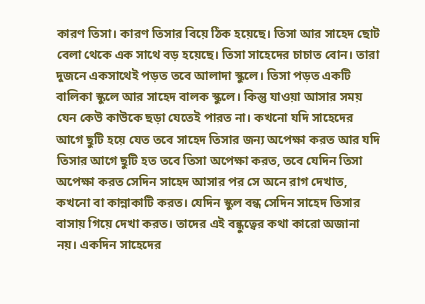কারণ তিসা। কারণ তিসার বিয়ে ঠিক হয়েছে। তিসা আর সাহেদ ছোট বেলা থেকে এক সাথে বড় হয়েছে। তিসা সাহেদের চাচাত বোন। তারা দুজনে একসাথেই পড়ত তবে আলাদা স্কুলে। তিসা পড়ত একটি বালিকা স্কুলে আর সাহেদ বালক স্কুলে। কিন্তু যাওয়া আসার সময় যেন কেউ কাউকে ছড়া যেতেই পারত না। কখনো যদি সাহেদের আগে ছুটি হয়ে যেত তবে সাহেদ তিসার জন্য অপেক্ষা করত আর যদি তিসার আগে ছুটি হত তবে তিসা অপেক্ষা করত, তবে যেদিন তিসা অপেক্ষা করত সেদিন সাহেদ আসার পর সে অনে রাগ দেখাত, কখনো বা কান্নাকাটি করত। যেদিন স্কুল বন্ধ সেদিন সাহেদ তিসার বাসায় গিয়ে দেখা করত। তাদের এই বন্ধুত্বের কথা কারো অজানা নয়। একদিন সাহেদের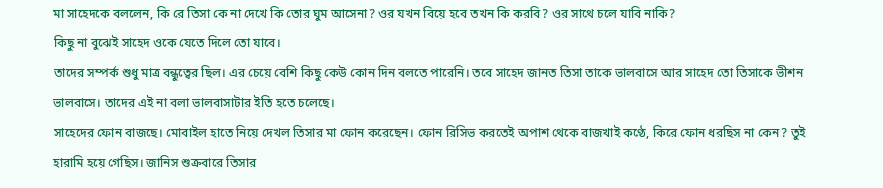মা সাহেদকে বললেন, কি রে তিসা কে না দেখে কি তোর ঘুম আসেনা? ওর যখন বিয়ে হবে তখন কি করবি? ওর সাথে চলে যাবি নাকি?
কিছু না বুঝেই সাহেদ ওকে যেতে দিলে তো যাবে।
তাদের সম্পর্ক শুধু মাত্র বন্ধুত্বের ছিল। এর চেয়ে বেশি কিছু কেউ কোন দিন বলতে পারেনি। তবে সাহেদ জানত তিসা তাকে ভালবাসে আর সাহেদ তো তিসাকে ভীশন ভালবাসে। তাদের এই না বলা ভালবাসাটার ইতি হতে চলেছে।
সাহেদের ফোন বাজছে। মোবাইল হাতে নিয়ে দেখল তিসার মা ফোন করেছেন। ফোন রিসিভ করতেই অপাশ থেকে বাজখাই কণ্ঠে, কিরে ফোন ধরছিস না কেন? তুই হারামি হয়ে গেছিস। জানিস শুক্রবারে তিসার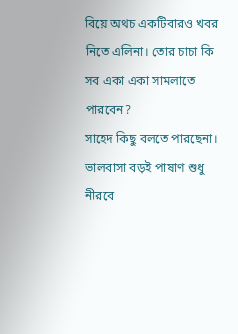বিয়ে অথচ একটিবারও খবর নিতে এলিনা। তোর চাচা কি সব একা একা সামলাতে পারবেন?
সাহেদ কিছু বলতে পারছেনা। ভালবাসা বড়ই পাষাণ শুধু নীরবে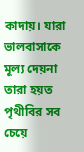কাদায়। যারা ভালবাসাকে মূল্য দেয়না তারা হয়ত পৃথীবির সব চেয়ে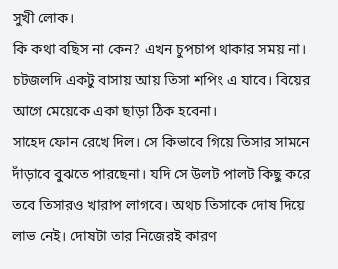সুখী লোক।
কি কথা বছিস না কেন? এখন চুপচাপ থাকার সময় না। চটজলদি একটু বাসায় আয় তিসা শপিং এ যাবে। বিয়ের আগে মেয়েকে একা ছাড়া ঠিক হবেনা।
সাহেদ ফোন রেখে দিল। সে কিভাবে গিয়ে তিসার সামনে দাঁড়াবে বুঝতে পারছেনা। যদি সে উলট পালট কিছু করে তবে তিসারও খারাপ লাগবে। অথচ তিসাকে দোষ দিয়ে লাভ নেই। দোষটা তার নিজেরই কারণ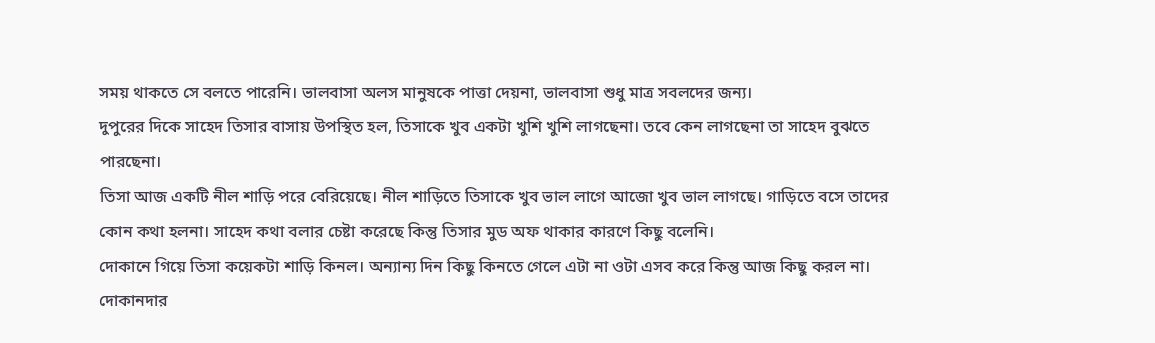সময় থাকতে সে বলতে পারেনি। ভালবাসা অলস মানুষকে পাত্তা দেয়না, ভালবাসা শুধু মাত্র সবলদের জন্য।
দুপুরের দিকে সাহেদ তিসার বাসায় উপস্থিত হল, তিসাকে খুব একটা খুশি খুশি লাগছেনা। তবে কেন লাগছেনা তা সাহেদ বুঝতে পারছেনা।
তিসা আজ একটি নীল শাড়ি পরে বেরিয়েছে। নীল শাড়িতে তিসাকে খুব ভাল লাগে আজো খুব ভাল লাগছে। গাড়িতে বসে তাদের কোন কথা হলনা। সাহেদ কথা বলার চেষ্টা করেছে কিন্তু তিসার মুড অফ থাকার কারণে কিছু বলেনি।
দোকানে গিয়ে তিসা কয়েকটা শাড়ি কিনল। অন্যান্য দিন কিছু কিনতে গেলে এটা না ওটা এসব করে কিন্তু আজ কিছু করল না। দোকানদার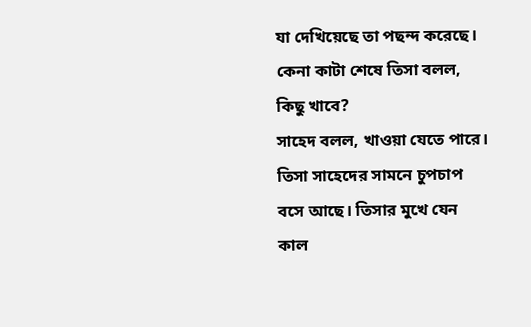যা দেখিয়েছে তা পছন্দ করেছে। কেনা কাটা শেষে তিসা বলল, কিছু খাবে?
সাহেদ বলল, খাওয়া যেতে পারে।
তিসা সাহেদের সামনে চুপচাপ বসে আছে। তিসার মুখে যেন কাল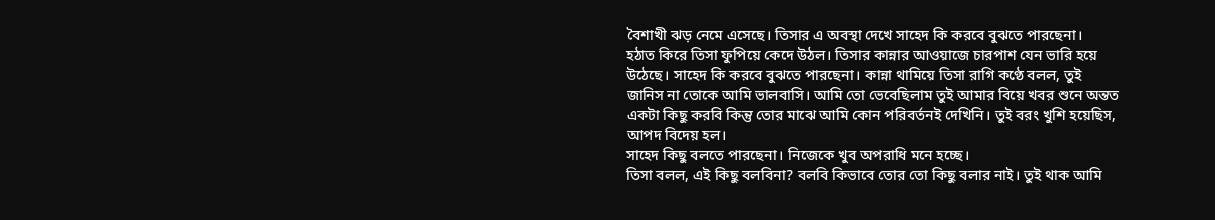বৈশাখী ঝড় নেমে এসেছে। তিসার এ অবস্থা দেখে সাহেদ কি করবে বুঝতে পারছেনা।
হঠাত কিরে তিসা ফুপিয়ে কেদে উঠল। তিসার কান্নার আওয়াজে চারপাশ যেন ভারি হয়ে উঠেছে। সাহেদ কি করবে বুঝতে পারছেনা। কান্না থামিয়ে তিসা রাগি কণ্ঠে বলল, তুই জানিস না তোকে আমি ভালবাসি। আমি তো ভেবেছিলাম তুই আমার বিয়ে খবর শুনে অন্তত একটা কিছু করবি কিন্তু তোর মাঝে আমি কোন পরিবর্তনই দেখিনি। তুই বরং খুশি হয়েছিস, আপদ বিদেয় হল।
সাহেদ কিছু বলতে পারছেনা। নিজেকে খুব অপরাধি মনে হচ্ছে।
তিসা বলল, এই কিছু বলবিনা? বলবি কিভাবে তোর তো কিছু বলার নাই। তুই থাক আমি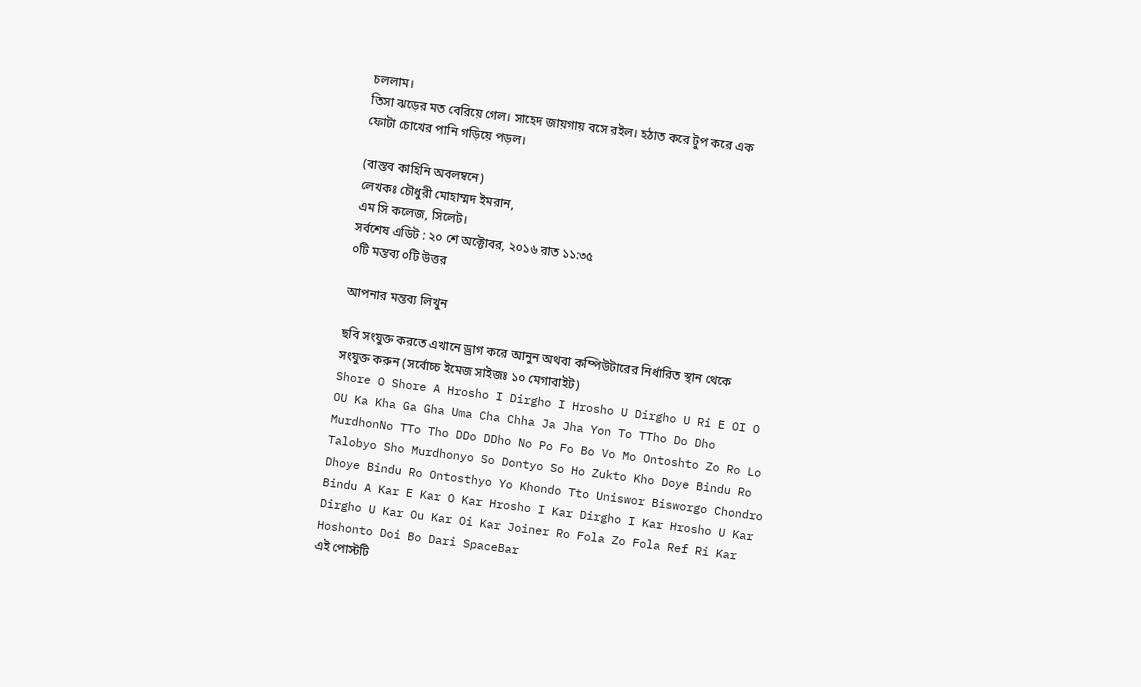চললাম।
তিসা ঝড়ের মত বেরিয়ে গেল। সাহেদ জায়গায় বসে রইল। হঠাত করে টুপ করে এক ফোটা চোখের পানি গড়িয়ে পড়ল।

(বাস্তব কাহিনি অবলম্বনে)
লেখকঃ চৌধুরী মোহাম্মদ ইমরান,
এম সি কলেজ, সিলেট।
সর্বশেষ এডিট : ২০ শে অক্টোবর, ২০১৬ রাত ১১:৩৫
০টি মন্তব্য ০টি উত্তর

আপনার মন্তব্য লিখুন

ছবি সংযুক্ত করতে এখানে ড্রাগ করে আনুন অথবা কম্পিউটারের নির্ধারিত স্থান থেকে সংযুক্ত করুন (সর্বোচ্চ ইমেজ সাইজঃ ১০ মেগাবাইট)
Shore O Shore A Hrosho I Dirgho I Hrosho U Dirgho U Ri E OI O OU Ka Kha Ga Gha Uma Cha Chha Ja Jha Yon To TTho Do Dho MurdhonNo TTo Tho DDo DDho No Po Fo Bo Vo Mo Ontoshto Zo Ro Lo Talobyo Sho Murdhonyo So Dontyo So Ho Zukto Kho Doye Bindu Ro Dhoye Bindu Ro Ontosthyo Yo Khondo Tto Uniswor Bisworgo Chondro Bindu A Kar E Kar O Kar Hrosho I Kar Dirgho I Kar Hrosho U Kar Dirgho U Kar Ou Kar Oi Kar Joiner Ro Fola Zo Fola Ref Ri Kar Hoshonto Doi Bo Dari SpaceBar
এই পোস্টটি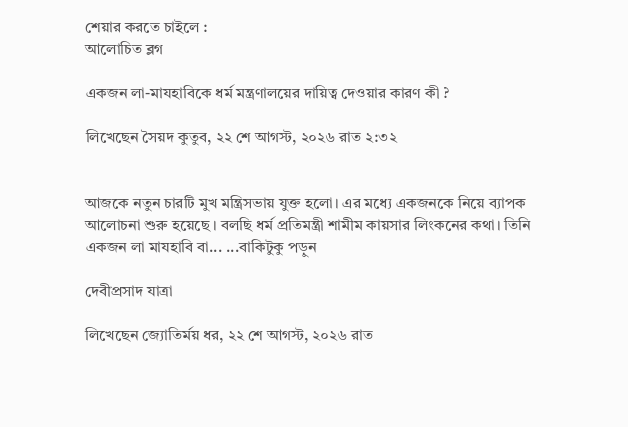শেয়ার করতে চাইলে :
আলোচিত ব্লগ

একজন লা-মাযহাবিকে ধর্ম মন্ত্রণালয়ের দায়িত্ব দেওয়ার কারণ কী ?

লিখেছেন সৈয়দ কুতুব, ২২ শে আগস্ট, ২০২৬ রাত ২:৩২


আজকে নতুন চারটি মুখ মন্ত্রিসভায় যুক্ত হলো। এর মধ্যে একজনকে নিয়ে ব্যাপক আলোচনা শুরু হয়েছে । বলছি ধর্ম প্রতিমন্ত্রী শামীম কায়সার লিংকনের কথা। তিনি একজন লা মাযহাবি বা... ...বাকিটুকু পড়ুন

দেবীপ্রসাদ যাত্রা

লিখেছেন জ্যোতির্ময় ধর, ২২ শে আগস্ট, ২০২৬ রাত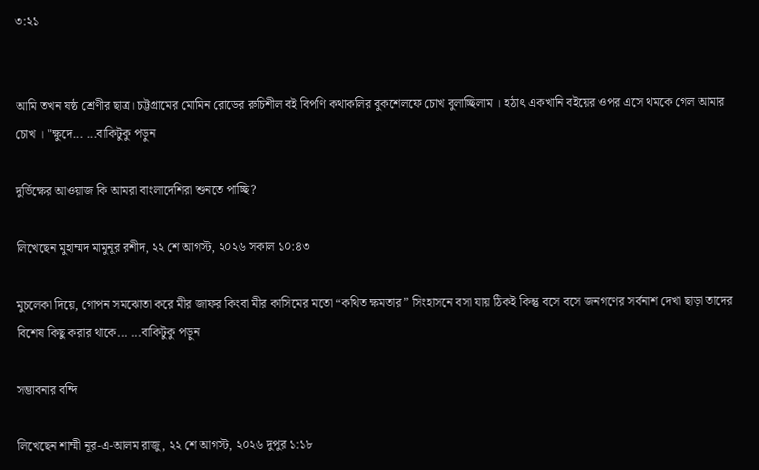৩:২১


আমি তখন ষষ্ঠ শ্রেণীর ছাত্র। চট্টগ্রামের মোমিন রোডের রুচিশীল বই বিপণি কথাকলির বুকশেলফে চোখ বুলাচ্ছিলাম । হঠাৎ একখানি বইয়ের ওপর এসে থমকে গেল আমার চোখ । "ক্ষুদে... ...বাকিটুকু পড়ুন

দুর্ভিক্ষের আওয়াজ কি আমরা বাংলাদেশিরা শুনতে পাচ্ছি?

লিখেছেন মুহাম্মদ মামুনূর রশীদ, ২২ শে আগস্ট, ২০২৬ সকাল ১০:৪৩

মুচলেকা দিয়ে, গোপন সমঝোতা করে মীর জাফর কিংবা মীর কাসিমের মতো “কথিত ক্ষমতার” সিংহাসনে বসা যায় ঠিকই কিন্তু বসে বসে জনগণের সর্বনাশ দেখা ছাড়া তাদের বিশেষ কিছু করার থাকে... ...বাকিটুকু পড়ুন

সম্ভাবনার বন্দি

লিখেছেন শাম্মী নূর-এ-আলম রাজু, ২২ শে আগস্ট, ২০২৬ দুপুর ১:১৮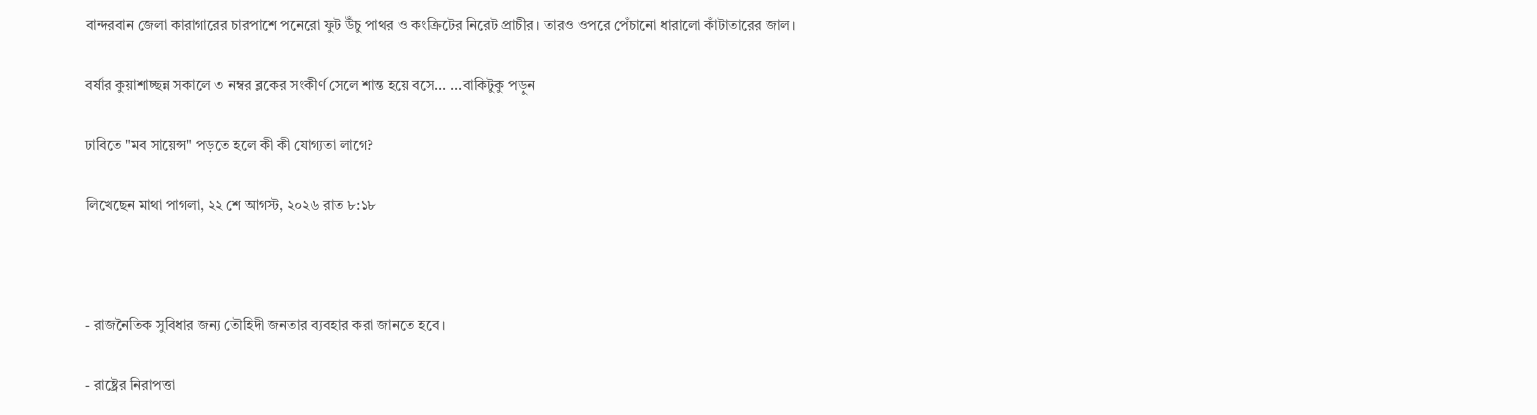বান্দরবান জেলা কারাগারের চারপাশে পনেরো ফুট উঁচু পাথর ও কংক্রিটের নিরেট প্রাচীর। তারও ওপরে পেঁচানো ধারালো কাঁটাতারের জাল।

বর্ষার কুয়াশাচ্ছন্ন সকালে ৩ নম্বর ব্লকের সংকীর্ণ সেলে শান্ত হয়ে বসে... ...বাকিটুকু পড়ুন

ঢাবিতে "মব সায়েন্স" পড়তে হলে কী কী যোগ্যতা লাগে?

লিখেছেন মাথা পাগলা, ২২ শে আগস্ট, ২০২৬ রাত ৮:১৮



- রাজনৈতিক সুবিধার জন্য তৌহিদী জনতার ব্যবহার করা জানতে হবে।

- রাষ্ট্রের নিরাপত্তা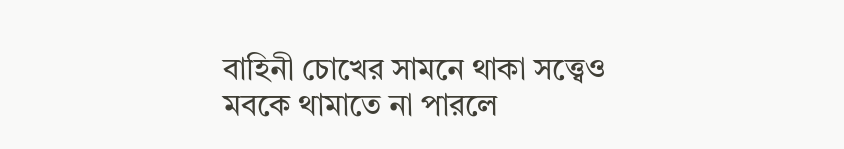বাহিনী চোখের সামনে থাকা সত্ত্বেও মবকে থামাতে না পারলে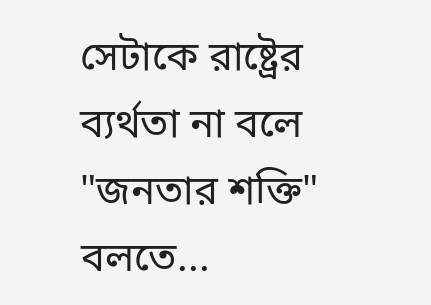সেটাকে রাষ্ট্রের ব্যর্থতা না বলে "জনতার শক্তি" বলতে...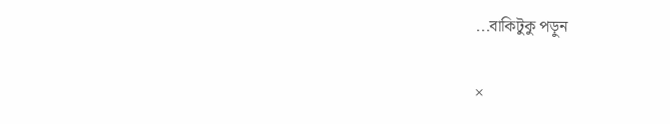...বাকিটুকু পড়ুন

×